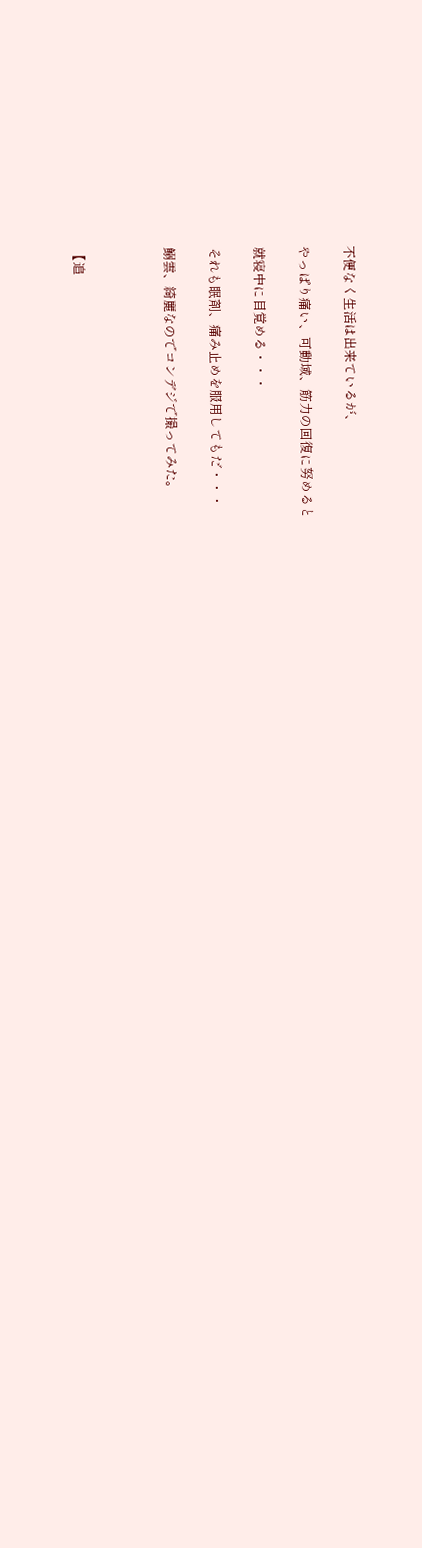不便なく生活は出来ているが、

やっぱり痛い、可動域、筋力の回復に努めると

就寝中に目覚める・・・

それも眠剤、痛み止めを服用してもだ・・・

鰯雲、綺麗なのでコンデジで撮ってみた。



【追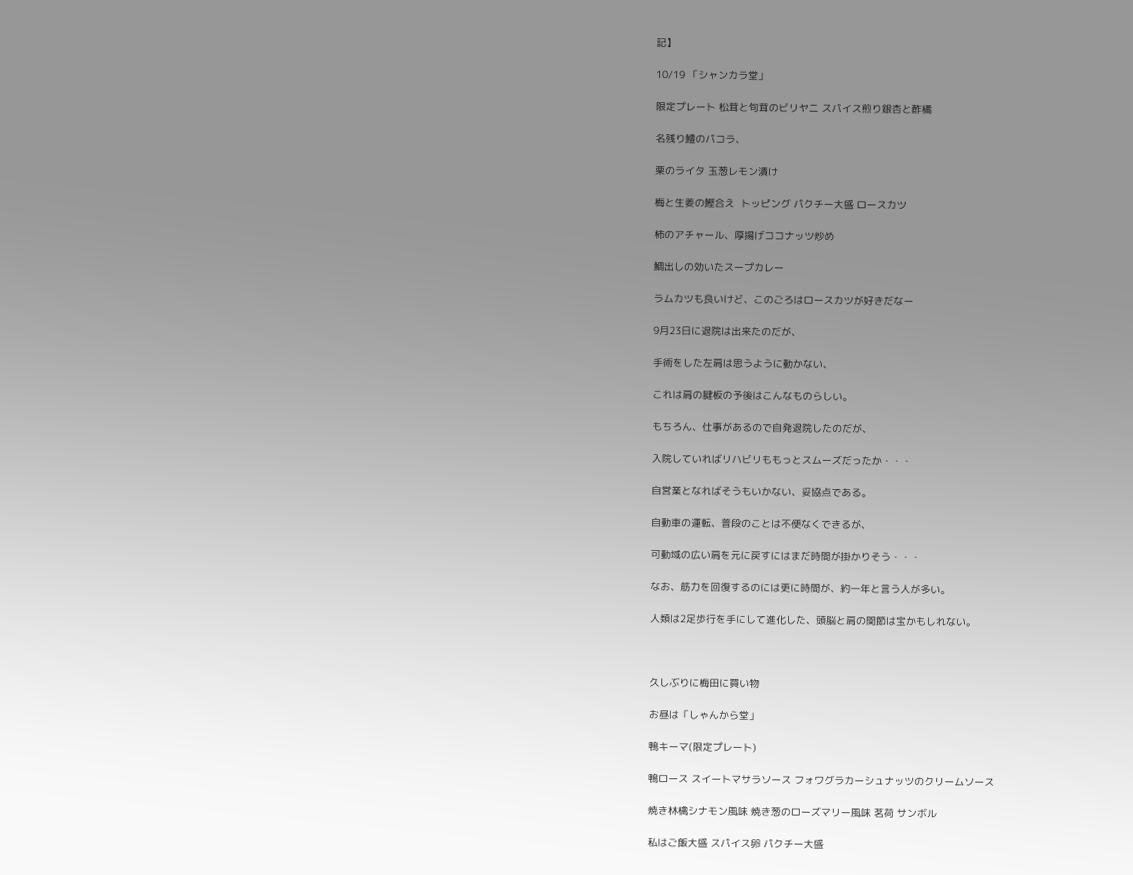記】

10/19 「シャンカラ堂」

限定プレート 松茸と旬茸のビリヤニ スパイス煎り銀杏と酢橘

名残り鱧のパコラ、

栗のライタ 玉葱レモン漬け

梅と生姜の鰹合え  トッピング パクチー大盛 ロースカツ

柿のアチャール、厚揚げココナッツ炒め

鯛出しの効いたスープカレー

ラムカツも良いけど、このごろはロースカツが好きだなー

9月23日に退院は出来たのだが、

手術をした左肩は思うように動かない、

これは肩の腱板の予後はこんなものらしい。

もちろん、仕事があるので自発退院したのだが、

入院していればリハビリももっとスムーズだったか・・・

自営業となればそうもいかない、妥協点である。

自動車の運転、普段のことは不便なくできるが、

可動域の広い肩を元に戻すにはまだ時間が掛かりそう・・・

なお、筋力を回復するのには更に時間が、約一年と言う人が多い。

人類は2足歩行を手にして進化した、頭脳と肩の関節は宝かもしれない。



久しぶりに梅田に買い物

お昼は「しゃんから堂」

鴨キーマ(限定プレート)

鴨ロース スイートマサラソース フォワグラカーシュナッツのクリームソース

焼き林檎シナモン風味 焼き葱のローズマリー風味 茗荷 サンボル

私はご飯大盛 スパイス卵 パクチー大盛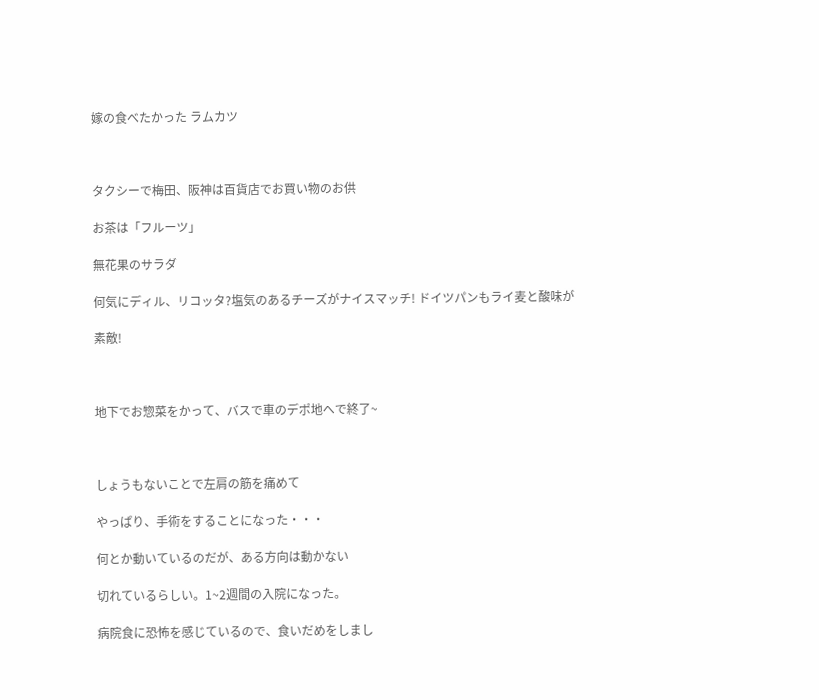嫁の食べたかった ラムカツ



タクシーで梅田、阪神は百貨店でお買い物のお供

お茶は「フルーツ」

無花果のサラダ

何気にディル、リコッタ?塩気のあるチーズがナイスマッチ! ドイツパンもライ麦と酸味が

素敵!



地下でお惣菜をかって、バスで車のデポ地へで終了~



しょうもないことで左肩の筋を痛めて

やっぱり、手術をすることになった・・・

何とか動いているのだが、ある方向は動かない

切れているらしい。1~2週間の入院になった。

病院食に恐怖を感じているので、食いだめをしまし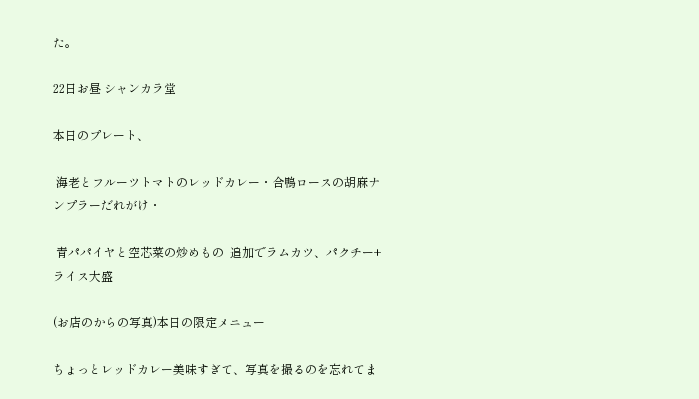た。

22日お昼 シャンカラ堂

本日のプレート、

 海老とフルーツトマトのレッドカレー・合鴨ロースの胡麻ナンプラーだれがけ・

 青パパイヤと空芯菜の炒めもの  追加でラムカツ、パクチー+ライス大盛

(お店のからの写真)本日の限定メニュー

ちょっとレッドカレー美味すぎて、写真を撮るのを忘れてま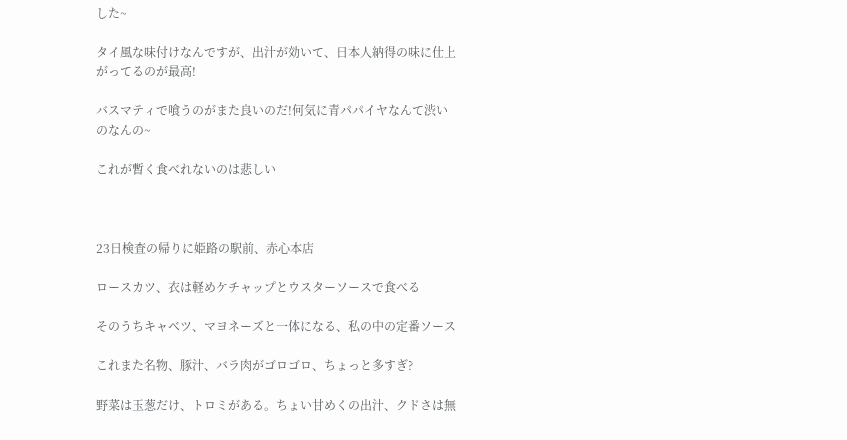した~

タイ風な味付けなんですが、出汁が効いて、日本人納得の味に仕上がってるのが最高!

バスマティで喰うのがまた良いのだ!何気に青パパイヤなんて渋いのなんの~

これが暫く食べれないのは悲しい



23日検査の帰りに姫路の駅前、赤心本店

ロースカツ、衣は軽めケチャップとウスターソースで食べる

そのうちキャベツ、マヨネーズと一体になる、私の中の定番ソース

これまた名物、豚汁、バラ肉がゴロゴロ、ちょっと多すぎ?

野菜は玉葱だけ、トロミがある。ちょい甘めくの出汁、クドさは無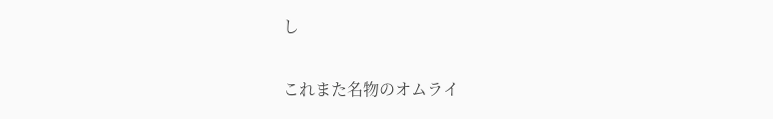し

これまた名物のオムライ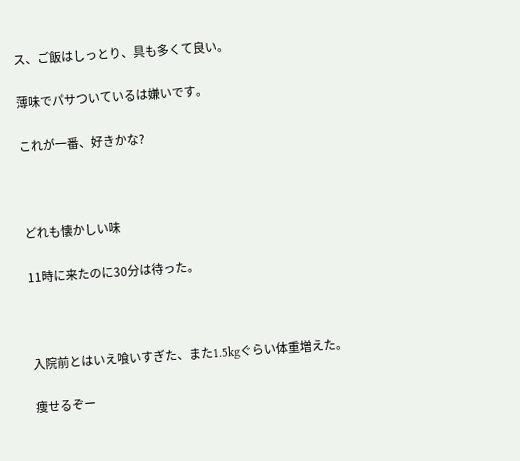ス、ご飯はしっとり、具も多くて良い。

薄味でパサついているは嫌いです。

これが一番、好きかな?



どれも懐かしい味

11時に来たのに30分は待った。



入院前とはいえ喰いすぎた、また1.5kgぐらい体重増えた。

痩せるぞー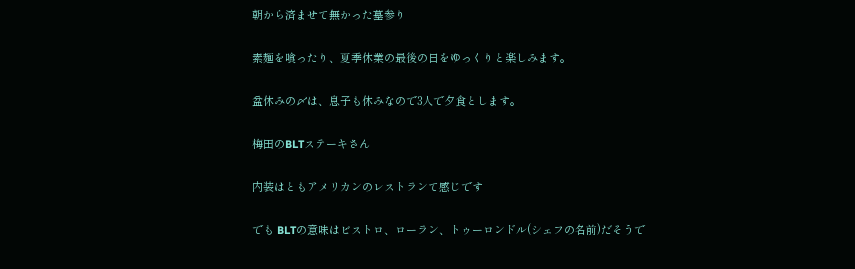朝から済ませて無かった墓参り

素麺を喰ったり、夏季休業の最後の日をゆっくりと楽しみます。

盆休みの〆は、息子も休みなので3人で夕食とします。

梅田のBLTステーキさん

内装はともアメリカンのレストランて感じです

でも BLTの意味はビストロ、ローラン、トゥーロンドル(シェフの名前)だそうで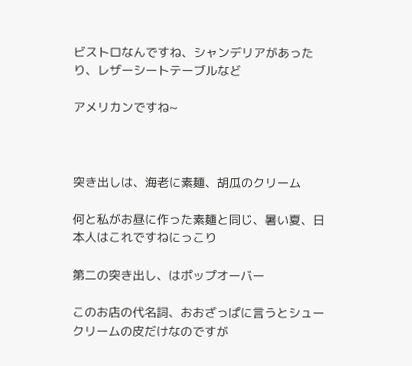ビストロなんですね、シャンデリアがあったり、レザーシートテーブルなど

アメリカンですね~



突き出しは、海老に素麺、胡瓜のクリーム

何と私がお昼に作った素麺と同じ、暑い夏、日本人はこれですねにっこり

第二の突き出し、はポップオーバー

このお店の代名詞、おおざっぱに言うとシュークリームの皮だけなのですが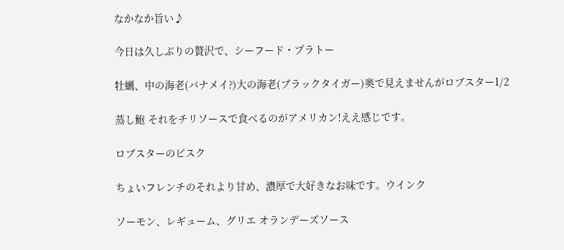なかなか旨い♪

今日は久しぶりの贅沢で、シーフード・プラトー

牡蠣、中の海老(バナメイ?)大の海老(ブラックタイガー)奥で見えませんがロブスター1/2

蒸し鮑 それをチリソースで食べるのがアメリカン!ええ感じです。

ロブスターのビスク

ちょいフレンチのそれより甘め、濃厚で大好きなお味です。ウインク

ソーモン、レギューム、グリエ オランデーズソース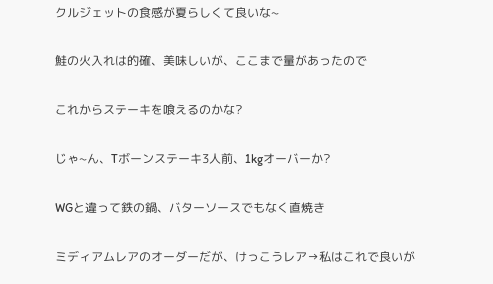クルジェットの食感が夏らしくて良いな~

鮭の火入れは的確、美味しいが、ここまで量があったので

これからステーキを喰えるのかな?

じゃ~ん、Tボーンステーキ3人前、1kgオーバーか?

WGと違って鉄の鍋、バターソースでもなく直焼き

ミディアムレアのオーダーだが、けっこうレア→私はこれで良いが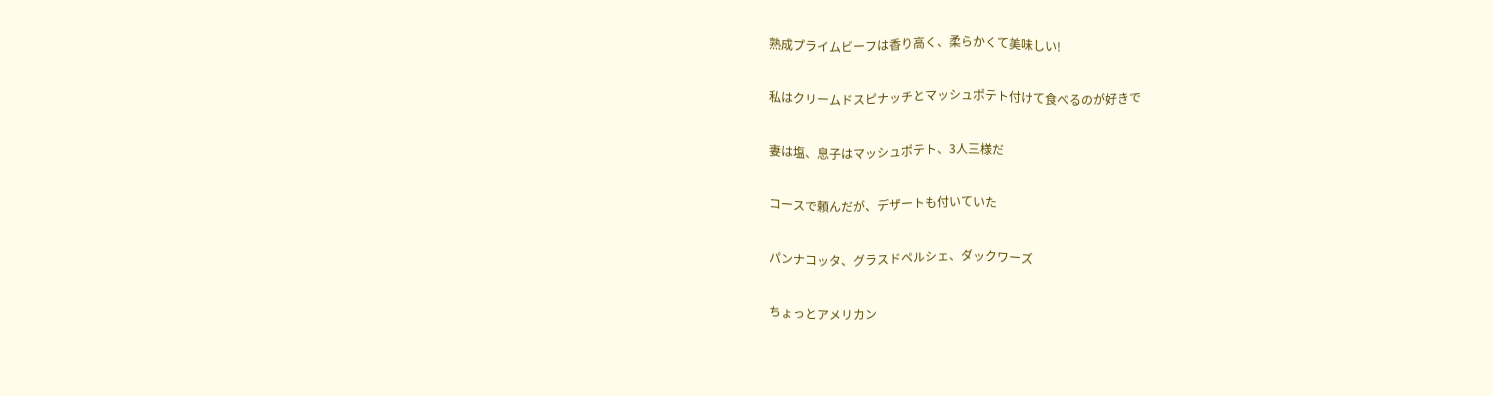熟成プライムビーフは香り高く、柔らかくて美味しい!

私はクリームドスピナッチとマッシュポテト付けて食べるのが好きで

妻は塩、息子はマッシュポテト、3人三様だ

コースで頼んだが、デザートも付いていた

パンナコッタ、グラスドペルシェ、ダックワーズ

ちょっとアメリカン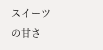スイーツの甘さ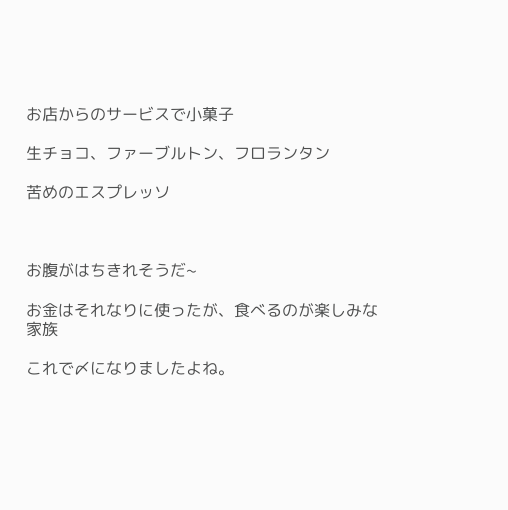お店からのサービスで小菓子

生チョコ、ファーブルトン、フロランタン

苦めのエスプレッソ



お腹がはちきれそうだ~

お金はそれなりに使ったが、食べるのが楽しみな家族

これで〆になりましたよね。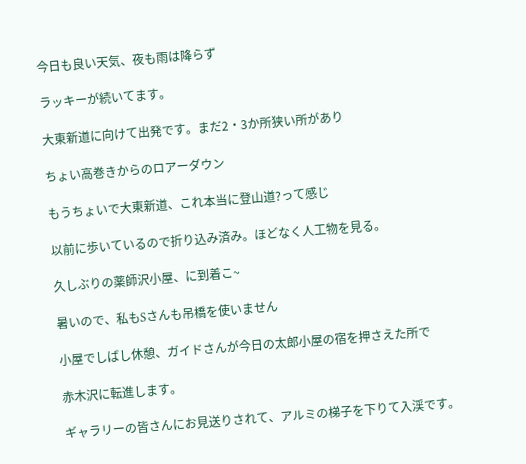今日も良い天気、夜も雨は降らず

ラッキーが続いてます。

大東新道に向けて出発です。まだ2・3か所狭い所があり

ちょい高巻きからのロアーダウン

もうちょいで大東新道、これ本当に登山道?って感じ

以前に歩いているので折り込み済み。ほどなく人工物を見る。

久しぶりの薬師沢小屋、に到着こ~

暑いので、私もSさんも吊橋を使いません

小屋でしばし休憩、ガイドさんが今日の太郎小屋の宿を押さえた所で

赤木沢に転進します。

ギャラリーの皆さんにお見送りされて、アルミの梯子を下りて入渓です。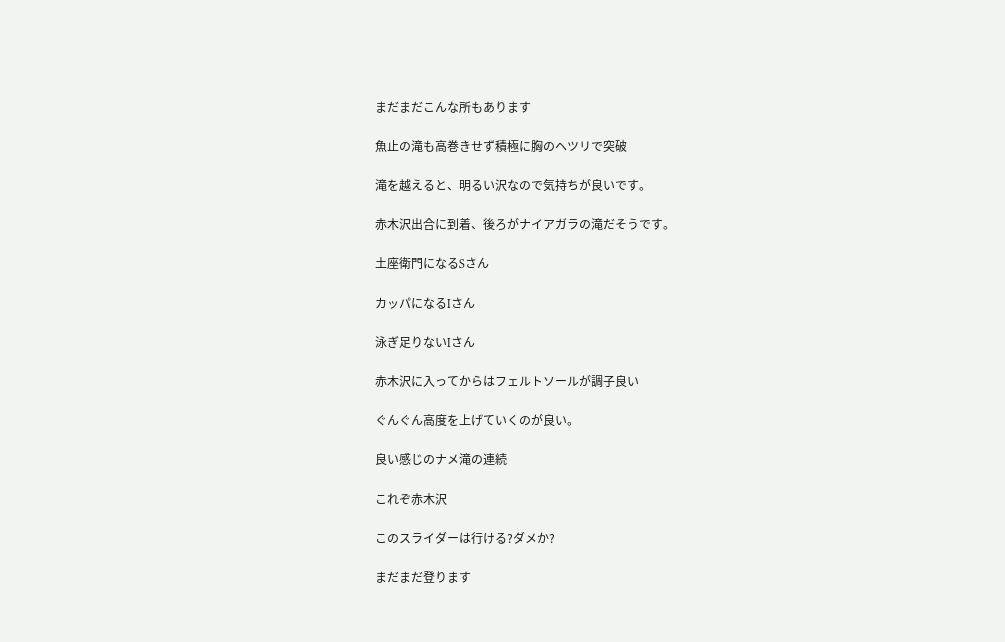まだまだこんな所もあります

魚止の滝も高巻きせず積極に胸のヘツリで突破

滝を越えると、明るい沢なので気持ちが良いです。

赤木沢出合に到着、後ろがナイアガラの滝だそうです。

土座衛門になるSさん

カッパになるIさん

泳ぎ足りないIさん

赤木沢に入ってからはフェルトソールが調子良い

ぐんぐん高度を上げていくのが良い。

良い感じのナメ滝の連続

これぞ赤木沢

このスライダーは行ける?ダメか?

まだまだ登ります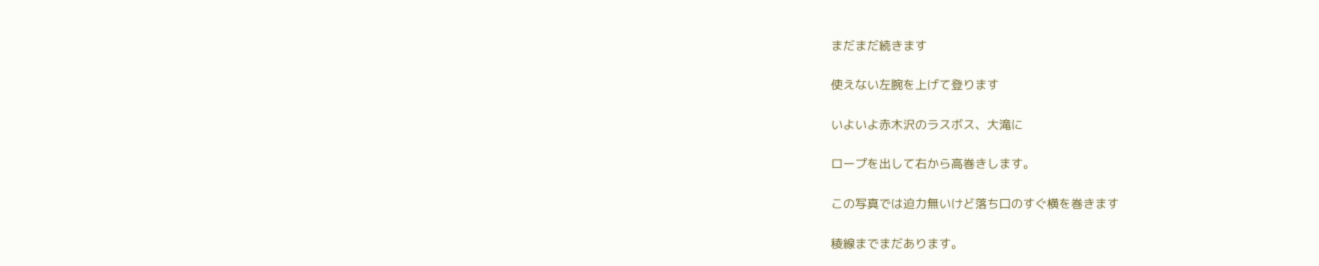まだまだ続きます

使えない左腕を上げて登ります

いよいよ赤木沢のラスボス、大滝に

ロープを出して右から高巻きします。

この写真では迫力無いけど落ち口のすぐ横を巻きます

稜線までまだあります。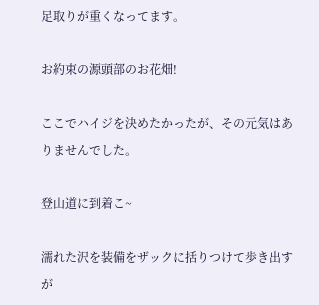足取りが重くなってます。

お約束の源頭部のお花畑!

ここでハイジを決めたかったが、その元気はありませんでした。

登山道に到着こ~

濡れた沢を装備をザックに括りつけて歩き出すが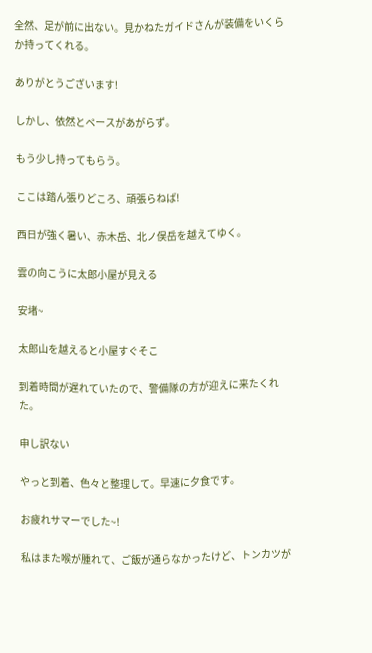全然、足が前に出ない。見かねたガイドさんが装備をいくらか持ってくれる。

ありがとうございます!

しかし、依然とペースがあがらず。

もう少し持ってもらう。

ここは踏ん張りどころ、頑張らねば!

西日が強く暑い、赤木岳、北ノ俣岳を越えてゆく。

雲の向こうに太郎小屋が見える

安堵~

太郎山を越えると小屋すぐそこ

到着時間が遅れていたので、警備隊の方が迎えに来たくれた。

申し訳ない

やっと到着、色々と整理して。早速に夕食です。

お疲れサマーでした~!

私はまた喉が腫れて、ご飯が通らなかったけど、トンカツが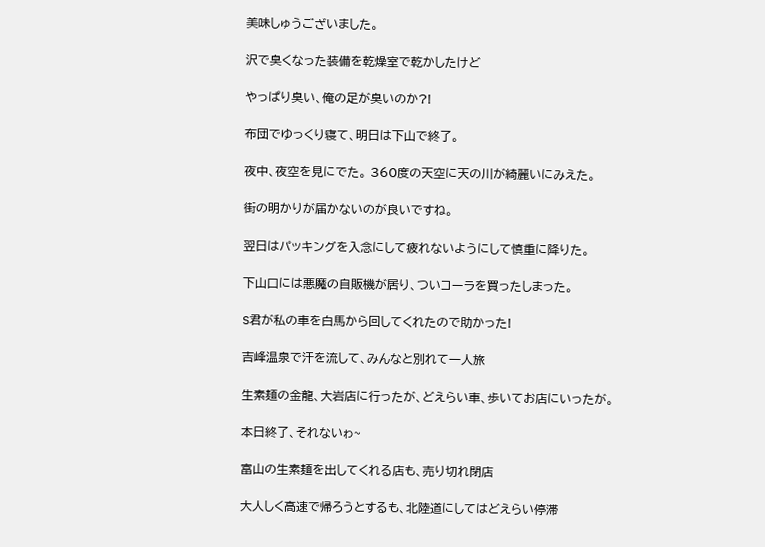美味しゅうございました。

沢で臭くなった装備を乾燥室で乾かしたけど

やっぱり臭い、俺の足が臭いのか?!

布団でゆっくり寝て、明日は下山で終了。

夜中、夜空を見にでた。 360度の天空に天の川が綺麗いにみえた。

街の明かりが届かないのが良いですね。

翌日はパッキングを入念にして疲れないようにして慎重に降りた。

下山口には悪魔の自販機が居り、ついコーラを買ったしまった。

S君が私の車を白馬から回してくれたので助かった!

吉峰温泉で汗を流して、みんなと別れて一人旅

生素麺の金龍、大岩店に行ったが、どえらい車、歩いてお店にいったが。

本日終了、それないゎ~

富山の生素麺を出してくれる店も、売り切れ閉店

大人しく高速で帰ろうとするも、北陸道にしてはどえらい停滞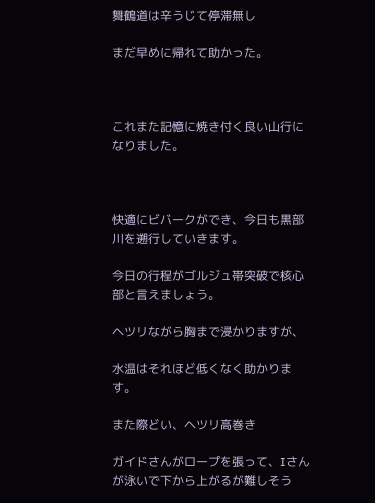舞鶴道は辛うじて停滞無し

まだ早めに帰れて助かった。



これまた記憶に焼き付く良い山行になりました。



快適にビバークができ、今日も黒部川を遡行していきます。

今日の行程がゴルジュ帯突破で核心部と言えましょう。

ヘツリながら胸まで浸かりますが、

水温はそれほど低くなく助かります。

また際どい、ヘツリ高巻き

ガイドさんがロープを張って、Iさんが泳いで下から上がるが難しそう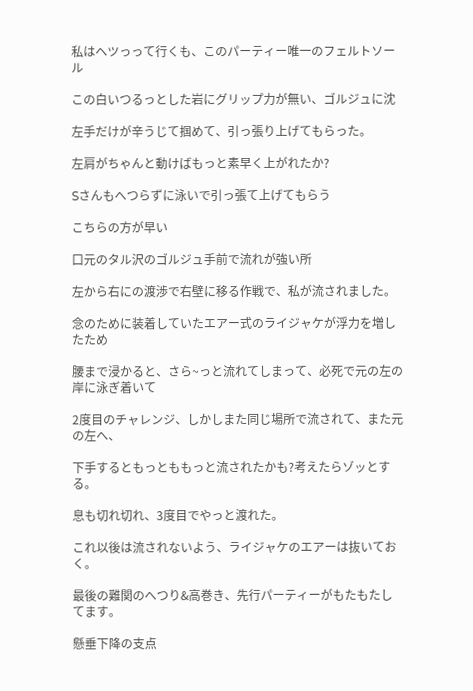私はヘツっって行くも、このパーティー唯一のフェルトソール

この白いつるっとした岩にグリップ力が無い、ゴルジュに沈

左手だけが辛うじて掴めて、引っ張り上げてもらった。

左肩がちゃんと動けばもっと素早く上がれたか?

Sさんもへつらずに泳いで引っ張て上げてもらう

こちらの方が早い

口元のタル沢のゴルジュ手前で流れが強い所

左から右にの渡渉で右壁に移る作戦で、私が流されました。

念のために装着していたエアー式のライジャケが浮力を増したため

腰まで浸かると、さら~っと流れてしまって、必死で元の左の岸に泳ぎ着いて

2度目のチャレンジ、しかしまた同じ場所で流されて、また元の左へ、

下手するともっとももっと流されたかも?考えたらゾッとする。

息も切れ切れ、3度目でやっと渡れた。

これ以後は流されないよう、ライジャケのエアーは抜いておく。

最後の難関のへつり&高巻き、先行パーティーがもたもたしてます。

懸垂下降の支点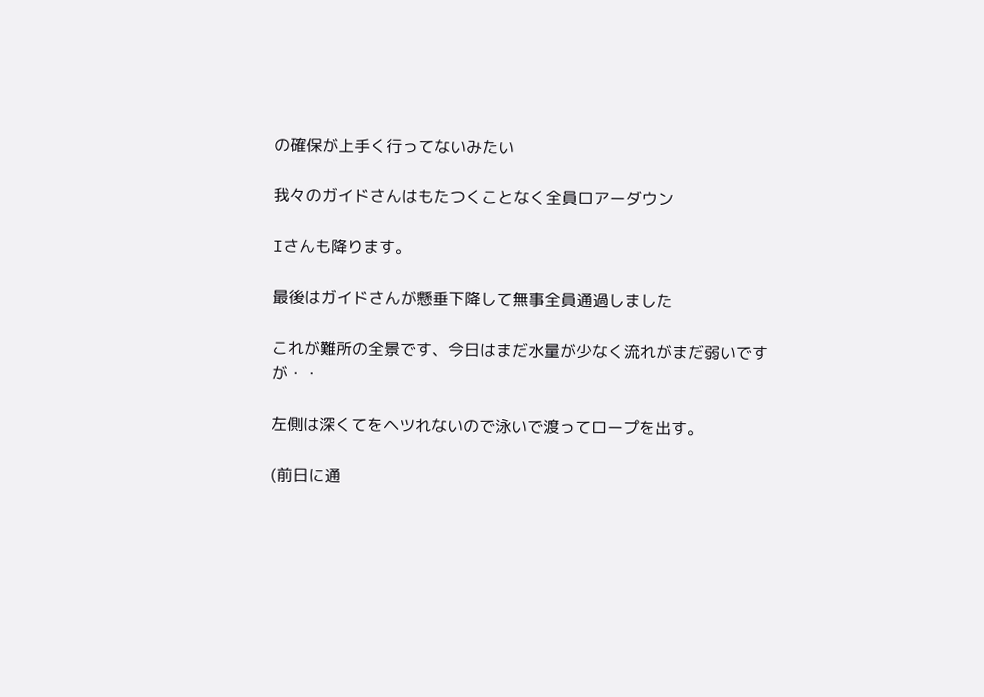の確保が上手く行ってないみたい

我々のガイドさんはもたつくことなく全員ロアーダウン

Iさんも降ります。

最後はガイドさんが懸垂下降して無事全員通過しました

これが難所の全景です、今日はまだ水量が少なく流れがまだ弱いですが・・

左側は深くてをヘツれないので泳いで渡ってロープを出す。

(前日に通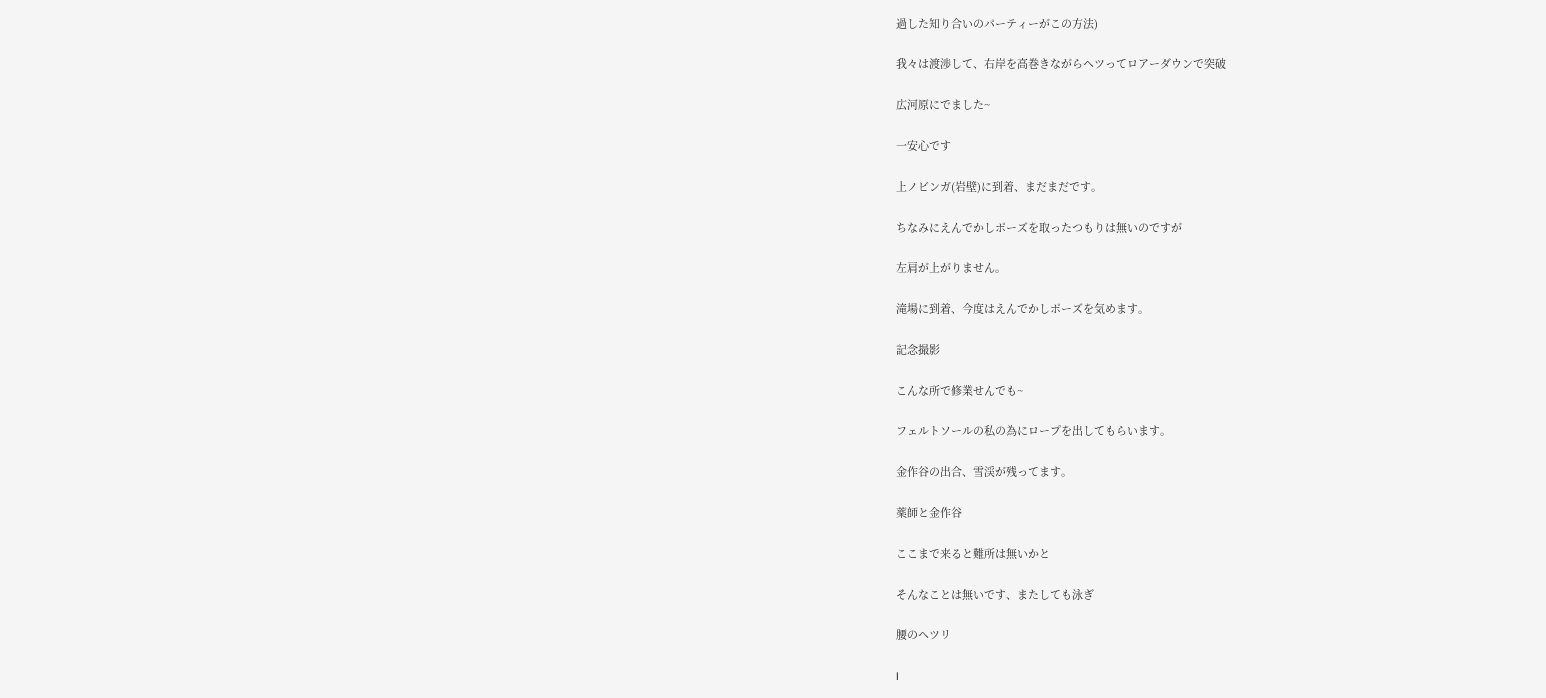過した知り合いのパーティーがこの方法)

我々は渡渉して、右岸を高巻きながらヘツってロアーダウンで突破

広河原にでました~

一安心です

上ノビンガ(岩壁)に到着、まだまだです。

ちなみにえんでかしポーズを取ったつもりは無いのですが

左肩が上がりません。

滝場に到着、今度はえんでかしポーズを気めます。

記念撮影

こんな所で修業せんでも~

フェルトソールの私の為にロープを出してもらいます。

金作谷の出合、雪渓が残ってます。

薬師と金作谷

ここまで来ると難所は無いかと

そんなことは無いです、またしても泳ぎ

腰のヘツリ

I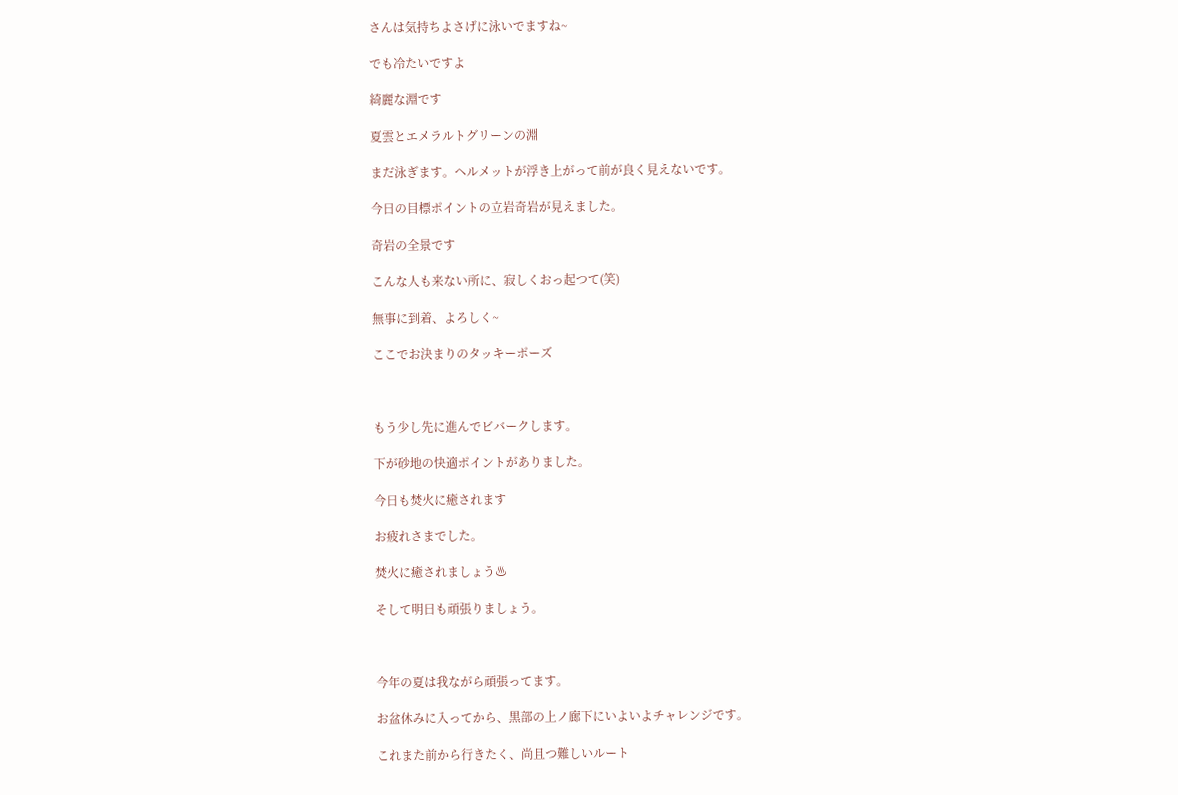さんは気持ちよさげに泳いでますね~

でも冷たいですよ

綺麗な淵です

夏雲とエメラルトグリーンの淵

まだ泳ぎます。ヘルメットが浮き上がって前が良く見えないです。

今日の目標ポイントの立岩奇岩が見えました。

奇岩の全景です

こんな人も来ない所に、寂しくおっ起つて(笑)

無事に到着、よろしく~

ここでお決まりのタッキーポーズ



もう少し先に進んでビバークします。

下が砂地の快適ポイントがありました。

今日も焚火に癒されます

お疲れさまでした。

焚火に癒されましょう♨

そして明日も頑張りましょう。



今年の夏は我ながら頑張ってます。

お盆休みに入ってから、黒部の上ノ廊下にいよいよチャレンジです。

これまた前から行きたく、尚且つ難しいルート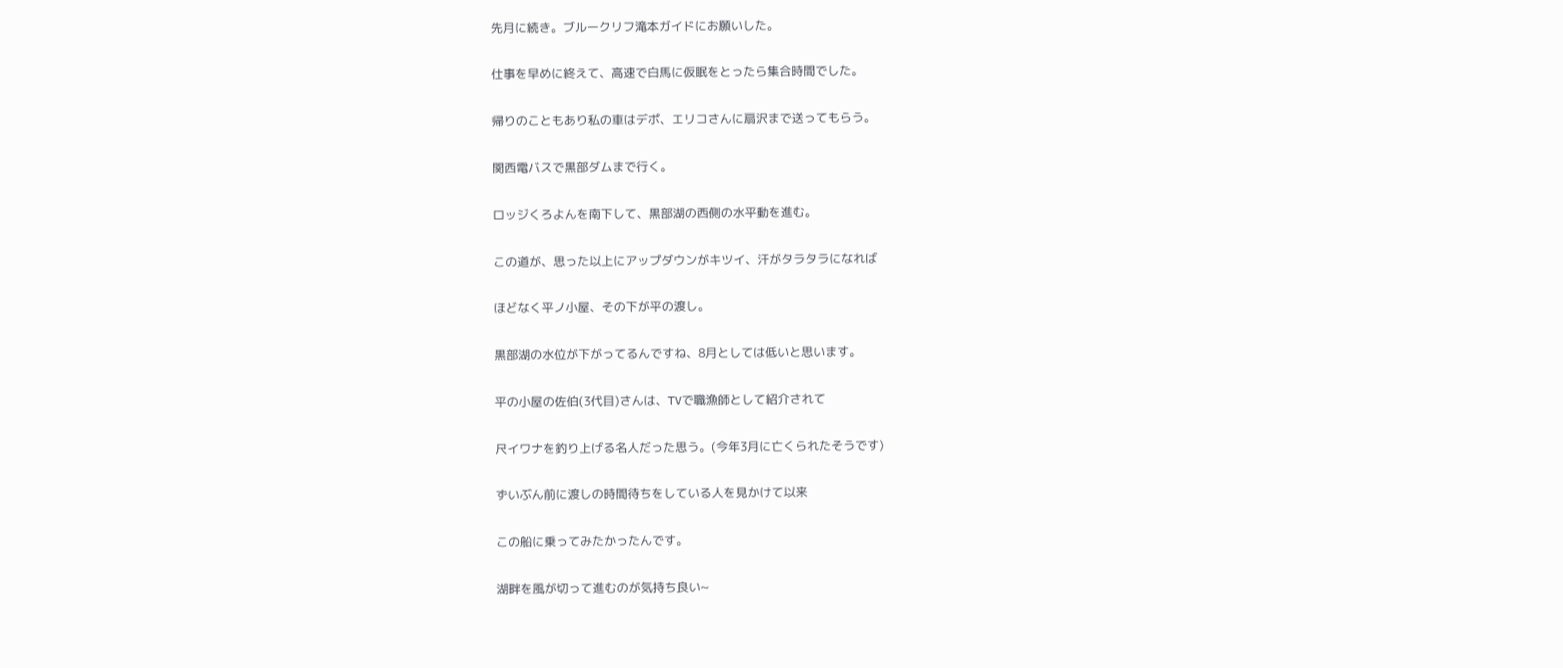先月に続き。ブルークリフ滝本ガイドにお願いした。

仕事を早めに終えて、高速で白馬に仮眠をとったら集合時間でした。

帰りのこともあり私の車はデポ、エリコさんに扇沢まで送ってもらう。

関西電バスで黒部ダムまで行く。

ロッジくろよんを南下して、黒部湖の西側の水平動を進む。

この道が、思った以上にアップダウンがキツイ、汗がタラタラになれば

ほどなく平ノ小屋、その下が平の渡し。

黒部湖の水位が下がってるんですね、8月としては低いと思います。

平の小屋の佐伯(3代目)さんは、TVで職漁師として紹介されて

尺イワナを釣り上げる名人だった思う。(今年3月に亡くられたそうです)

ずいぶん前に渡しの時間待ちをしている人を見かけて以来

この船に乗ってみたかったんです。

湖畔を風が切って進むのが気持ち良い~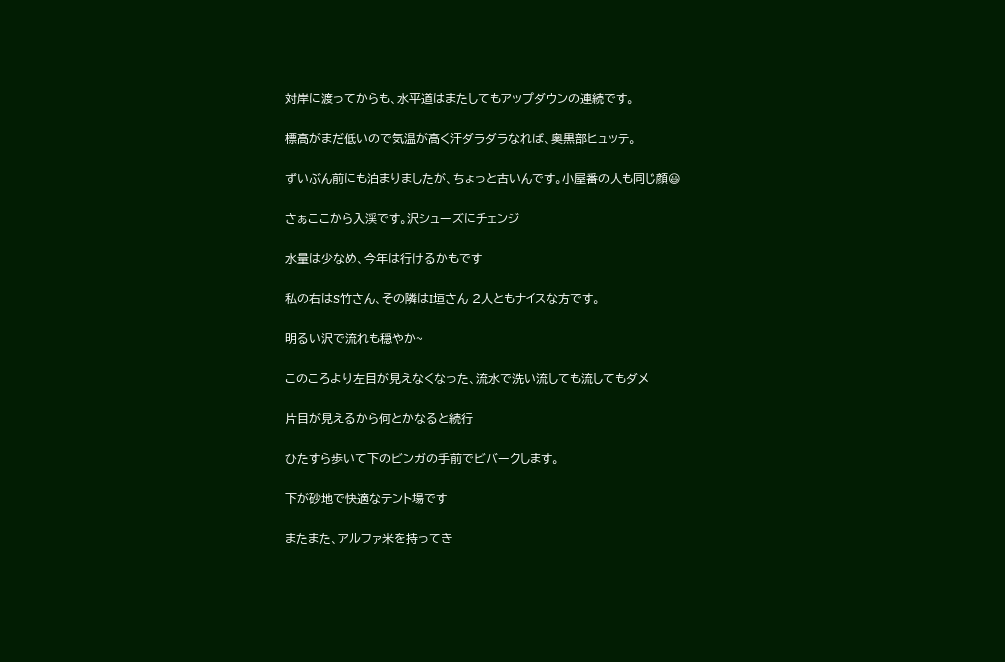対岸に渡ってからも、水平道はまたしてもアップダウンの連続です。

標高がまだ低いので気温が高く汗ダラダラなれば、奥黒部ヒュッテ。

ずいぶん前にも泊まりましたが、ちょっと古いんです。小屋番の人も同じ顔😃

さぁここから入渓です。沢シューズにチェンジ

水量は少なめ、今年は行けるかもです

私の右はS竹さん、その隣はI垣さん 2人ともナイスな方です。

明るい沢で流れも穏やか~

このころより左目が見えなくなった、流水で洗い流しても流してもダメ

片目が見えるから何とかなると続行

ひたすら歩いて下のビンガの手前でビバークします。

下が砂地で快適なテント場です

またまた、アルファ米を持ってき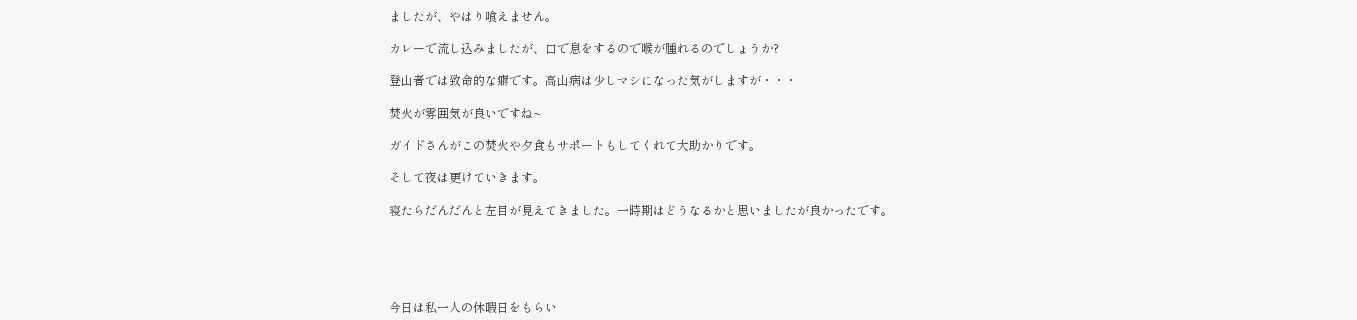ましたが、やはり喰えません。

カレーで流し込みましたが、口で息をするので喉が腫れるのでしょうか?

登山者では致命的な癖です。高山病は少しマシになった気がしますが・・・

焚火が雰囲気が良いですね~

ガイドさんがこの焚火や夕食もサポートもしてくれて大助かりです。

そして夜は更けていきます。

寝たらだんだんと左目が見えてきました。一時期はどうなるかと思いましたが良かったです。





今日は私一人の休暇日をもらい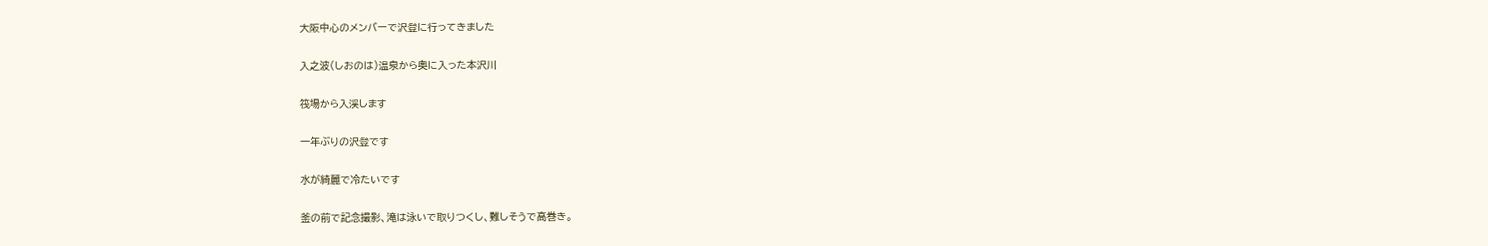大阪中心のメンバーで沢登に行ってきました

入之波(しおのは)温泉から奥に入った本沢川

筏場から入渓します

一年ぶりの沢登です

水が綺麗で冷たいです

釜の前で記念撮影、滝は泳いで取りつくし、難しそうで高巻き。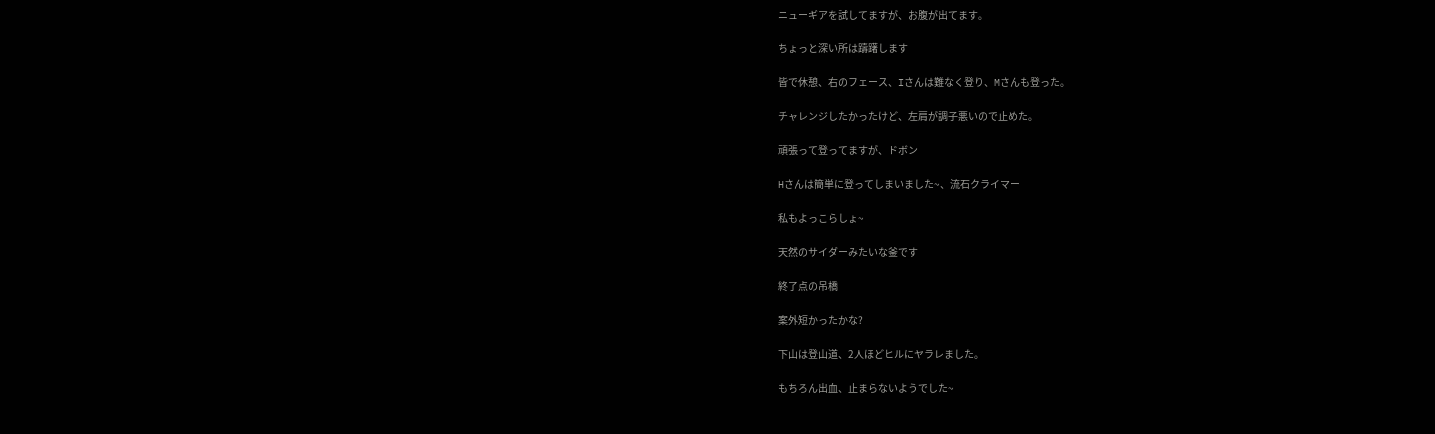ニューギアを試してますが、お腹が出てます。

ちょっと深い所は躊躇します

皆で休憩、右のフェース、Iさんは難なく登り、Mさんも登った。

チャレンジしたかったけど、左肩が調子悪いので止めた。

頑張って登ってますが、ドボン

Hさんは簡単に登ってしまいました~、流石クライマー

私もよっこらしょ~

天然のサイダーみたいな釜です

終了点の吊橋

案外短かったかな?

下山は登山道、2人ほどヒルにヤラレました。

もちろん出血、止まらないようでした~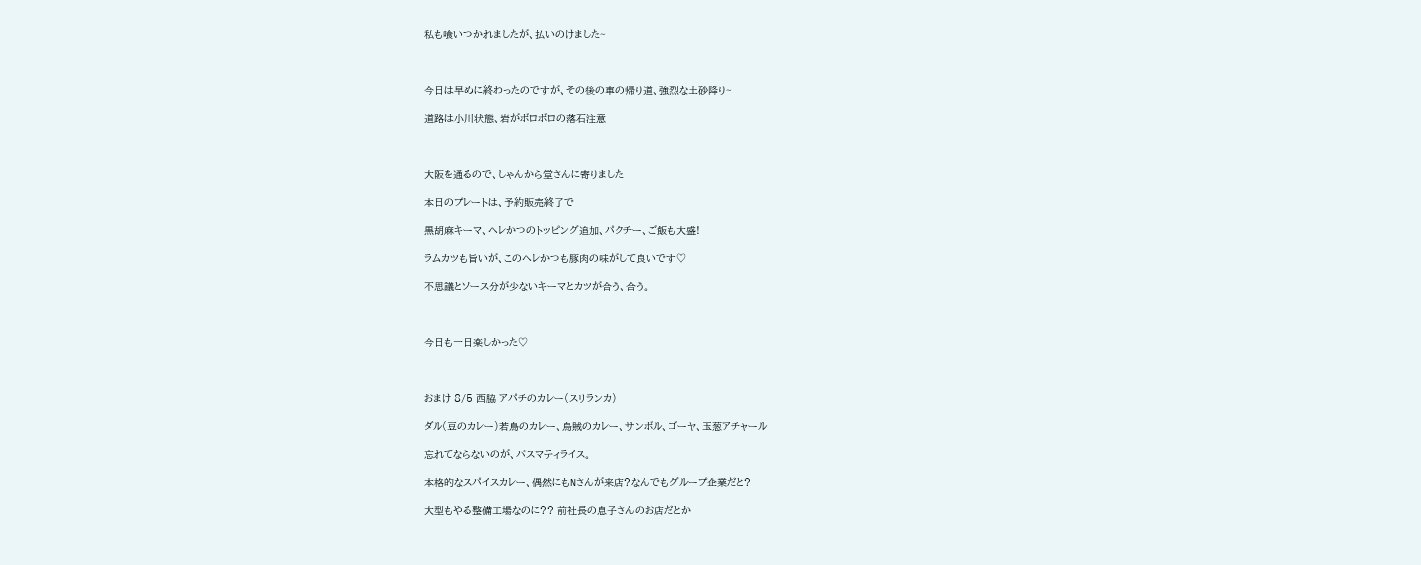私も喰いつかれましたが、払いのけました~



今日は早めに終わったのですが、その後の車の帰り道、強烈な土砂降り~

道路は小川状態、岩がボロボロの落石注意



大阪を通るので、しゃんから堂さんに寄りました

本日のプレートは、予約販売終了で

黒胡麻キーマ、ヘレかつのトッピング追加、パクチー、ご飯も大盛!

ラムカツも旨いが、このヘレかつも豚肉の味がして良いです♡

不思議とソース分が少ないキーマとカツが合う、合う。



今日も一日楽しかった♡



おまけ 8/5 西脇 アパチのカレー(スリランカ)

ダル(豆のカレー)若鳥のカレー、烏賊のカレー、サンボル、ゴーヤ、玉葱アチャール

忘れてならないのが、バスマティライス。

本格的なスパイスカレー、偶然にもNさんが来店?なんでもグループ企業だと?

大型もやる整備工場なのに?? 前社長の息子さんのお店だとか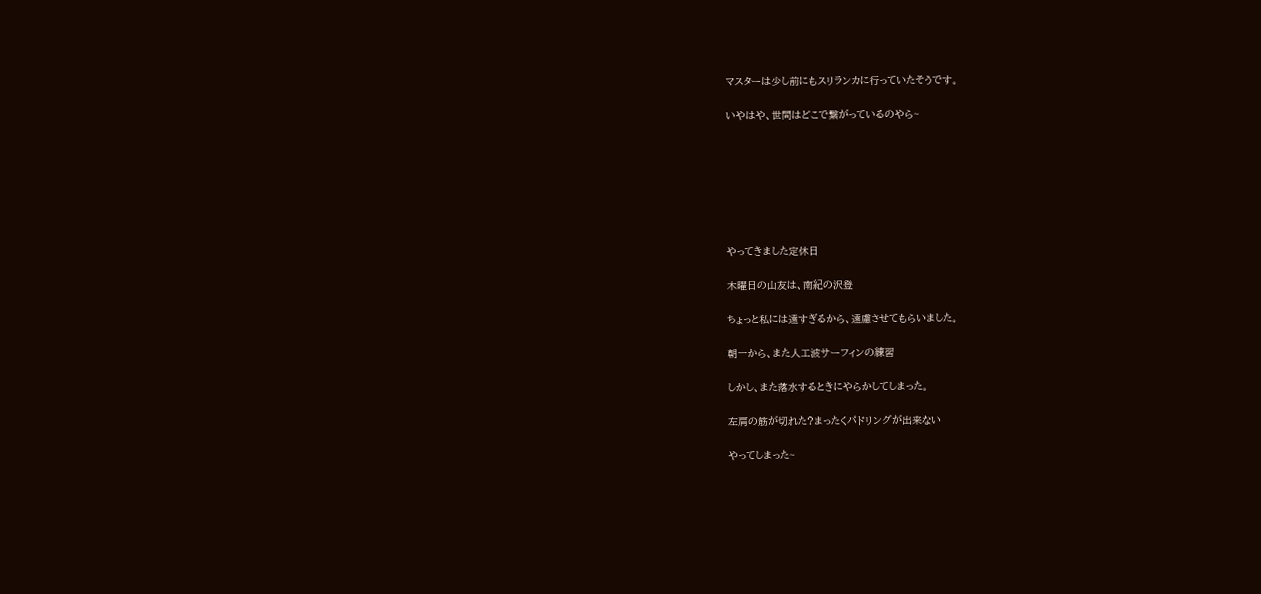マスターは少し前にもスリランカに行っていたそうです。

いやはや、世間はどこで繋がっているのやら~







やってきました定休日

木曜日の山友は、南紀の沢登

ちょっと私には遠すぎるから、遠慮させてもらいました。

朝一から、また人工波サーフィンの練習

しかし、また落水するときにやらかしてしまった。

左肩の筋が切れた?まったくパドリングが出来ない

やってしまった~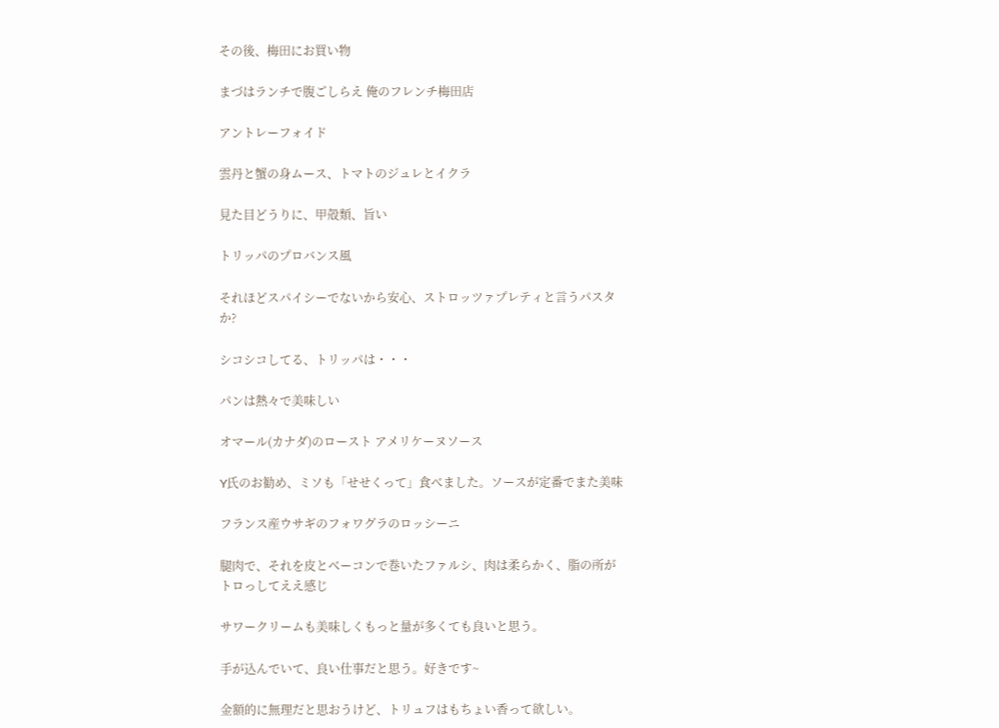その後、梅田にお買い物

まづはランチで腹ごしらえ 俺のフレンチ梅田店

アントレーフォイド

雲丹と蟹の身ムース、トマトのジュレとイクラ

見た目どうりに、甲殻類、旨い

トリッパのプロバンス風

それほどスパイシーでないから安心、ストロッツァプレティと言うパスタか?

シコシコしてる、トリッパは・・・

パンは熱々で美味しい

オマール(カナダ)のロースト アメリケーヌソース

Y氏のお勧め、ミソも「せせくって」食べました。ソースが定番でまた美味

フランス産ウサギのフォワグラのロッシーニ

腿肉で、それを皮とベーコンで巻いたファルシ、肉は柔らかく、脂の所がトロっしてええ感じ

サワークリームも美味しくもっと量が多くても良いと思う。

手が込んでいて、良い仕事だと思う。好きです~

金額的に無理だと思おうけど、トリュフはもちょい香って欲しい。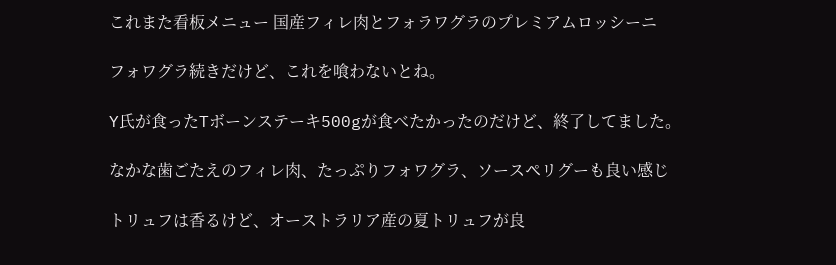これまた看板メニュー 国産フィレ肉とフォラワグラのプレミアムロッシーニ

フォワグラ続きだけど、これを喰わないとね。

Y氏が食ったTボーンステーキ500gが食べたかったのだけど、終了してました。

なかな歯ごたえのフィレ肉、たっぷりフォワグラ、ソースペリグーも良い感じ

トリュフは香るけど、オーストラリア産の夏トリュフが良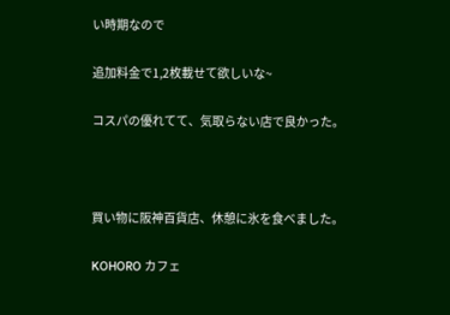い時期なので

追加料金で1,2枚載せて欲しいな~

コスパの優れてて、気取らない店で良かった。



買い物に阪神百貨店、休憩に氷を食べました。

KOHORO カフェ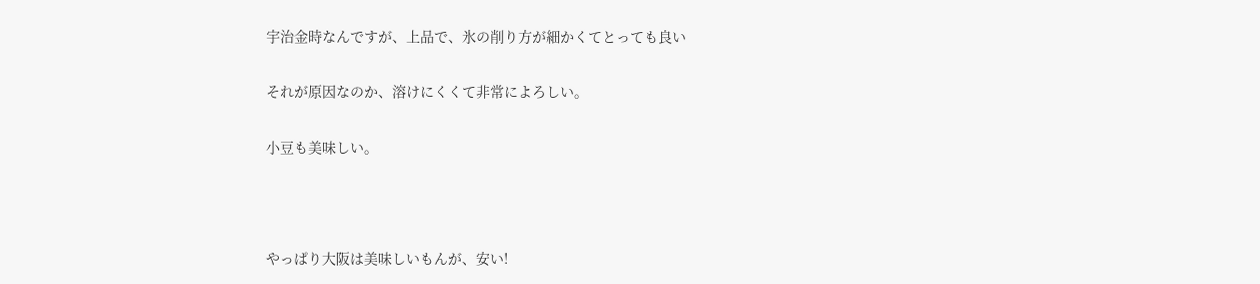宇治金時なんですが、上品で、氷の削り方が細かくてとっても良い

それが原因なのか、溶けにくくて非常によろしい。

小豆も美味しい。



やっぱり大阪は美味しいもんが、安い!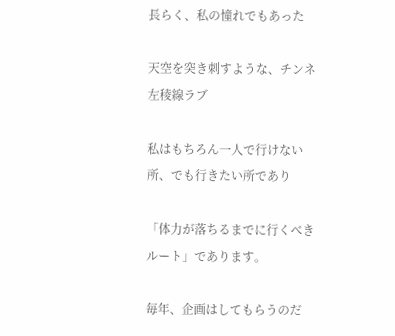長らく、私の憧れでもあった

天空を突き刺すような、チンネ左稜線ラブ

私はもちろん一人で行けない所、でも行きたい所であり

「体力が落ちるまでに行くべきルート」であります。

毎年、企画はしてもらうのだ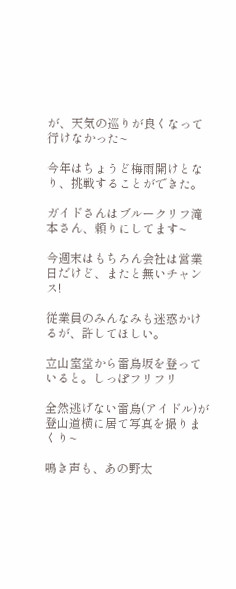が、天気の巡りが良くなって行けなかった~

今年はちょうど梅雨開けとなり、挑戦することができた。

ガイドさんはブルークリフ滝本さん、頼りにしてます~

今週末はもちろん会社は営業日だけど、またと無いチャンス!

従業員のみんなみも迷惑かけるが、許してほしい。

立山室堂から雷鳥坂を登っていると。しっぽフリフリ

全然逃げない雷鳥(アイドル)が登山道横に居て写真を撮りまくり~

鳴き声も、あの野太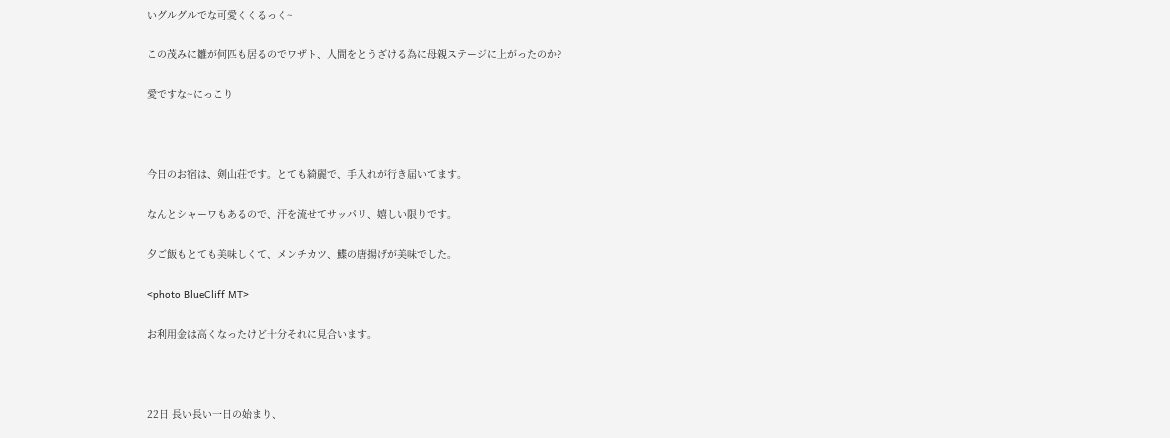いグルグルでな可愛くくるっく~

この茂みに雛が何匹も居るのでワザト、人間をとうざける為に母親ステージに上がったのか?

愛ですな~にっこり



今日のお宿は、剣山荘です。とても綺麗で、手入れが行き届いてます。

なんとシャーワもあるので、汗を流せてサッパリ、嬉しい限りです。

夕ご飯もとても美味しくて、メンチカツ、鰈の唐揚げが美味でした。

<photo BlueCliff MT>

お利用金は高くなったけど十分それに見合います。



22日 長い長い一日の始まり、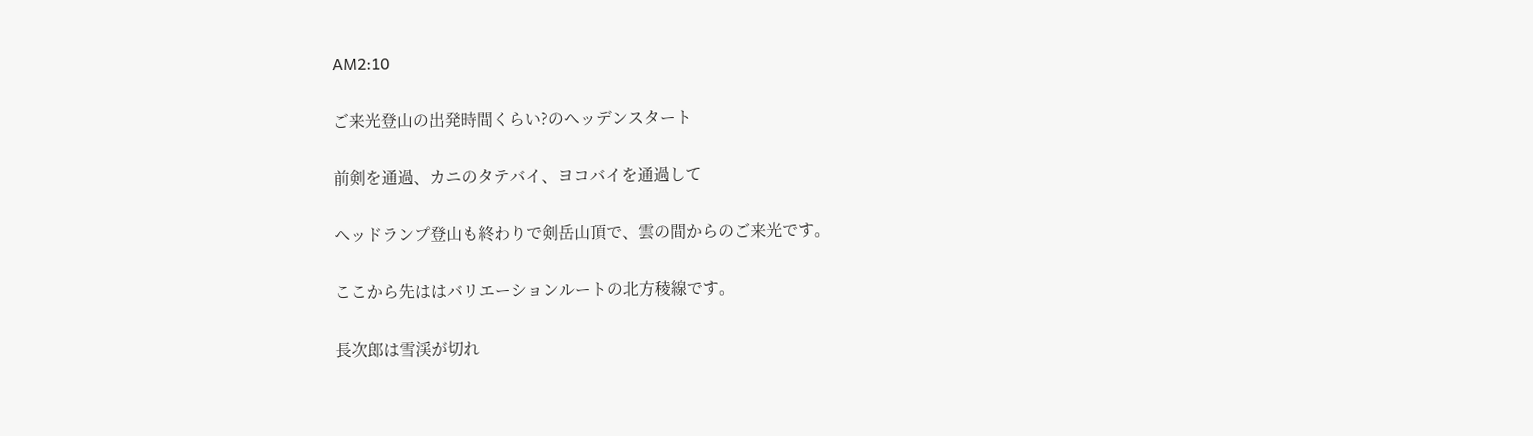AM2:10

ご来光登山の出発時間くらい?のヘッデンスタート

前剣を通過、カニのタテバイ、ヨコバイを通過して

ヘッドランプ登山も終わりで剣岳山頂で、雲の間からのご来光です。

ここから先ははバリエーションルートの北方稜線です。

長次郎は雪渓が切れ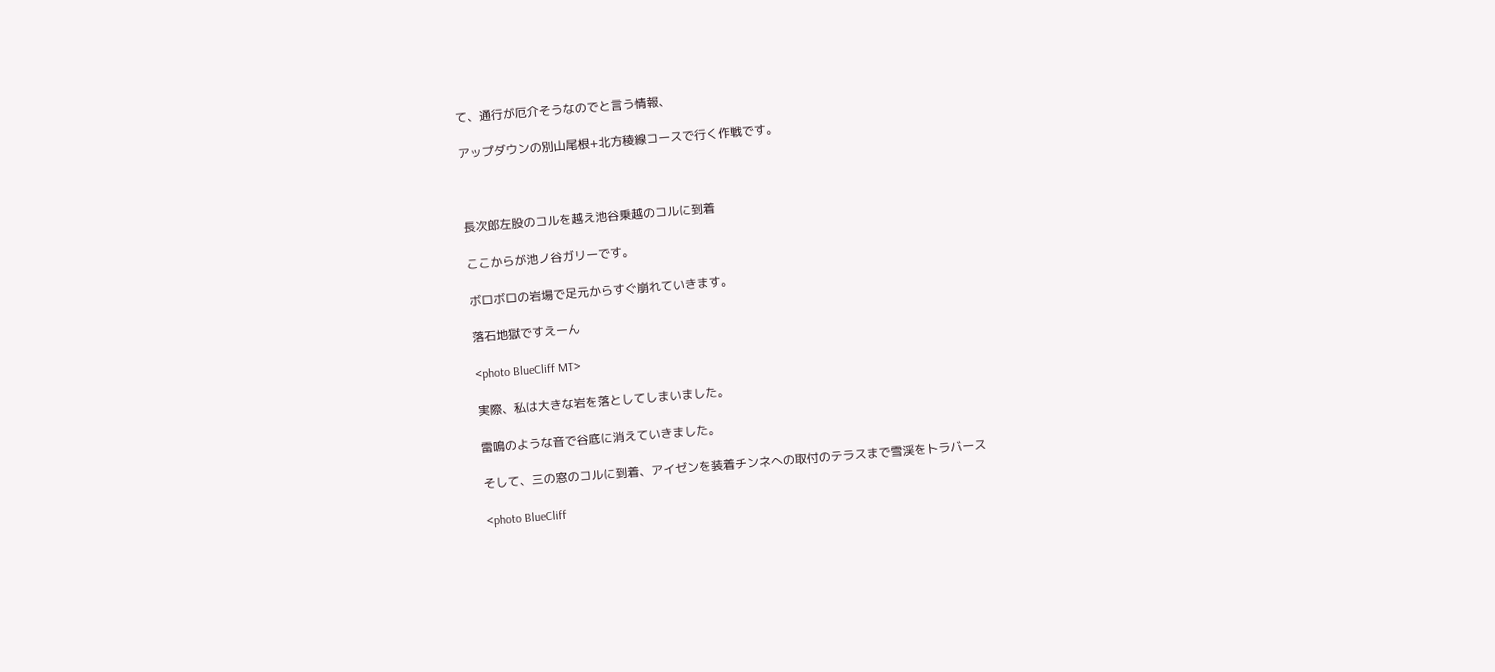て、通行が厄介そうなのでと言う情報、

アップダウンの別山尾根+北方稜線コースで行く作戦です。



長次郎左股のコルを越え池谷乗越のコルに到着

ここからが池ノ谷ガリーです。

ボロボロの岩場で足元からすぐ崩れていきます。

落石地獄ですえーん

<photo BlueCliff MT>

実際、私は大きな岩を落としてしまいました。

雷鳴のような音で谷底に消えていきました。

そして、三の窓のコルに到着、アイゼンを装着チンネへの取付のテラスまで雪渓をトラバース

<photo BlueCliff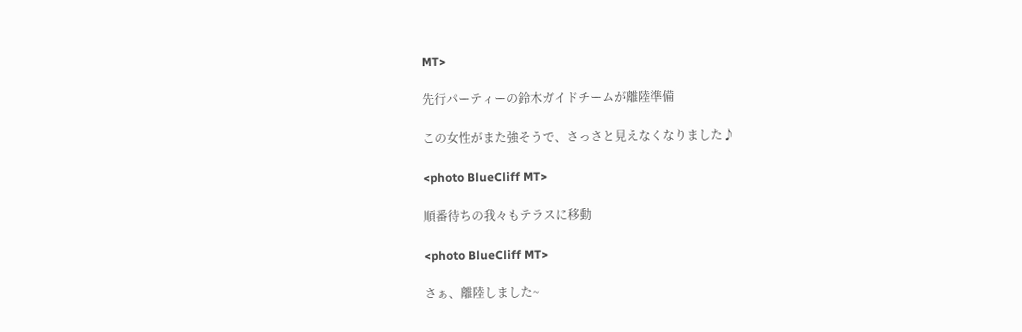MT>

先行パーティーの鈴木ガイドチームが離陸準備

この女性がまた強そうで、さっさと見えなくなりました♪

<photo BlueCliff MT>

順番待ちの我々もテラスに移動

<photo BlueCliff MT>

さぁ、離陸しました~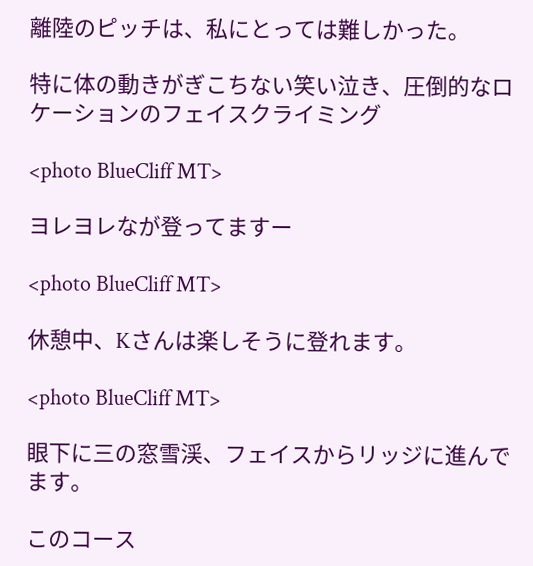離陸のピッチは、私にとっては難しかった。

特に体の動きがぎこちない笑い泣き、圧倒的なロケーションのフェイスクライミング

<photo BlueCliff MT>

ヨレヨレなが登ってますー

<photo BlueCliff MT>

休憩中、Kさんは楽しそうに登れます。

<photo BlueCliff MT>

眼下に三の窓雪渓、フェイスからリッジに進んでます。

このコース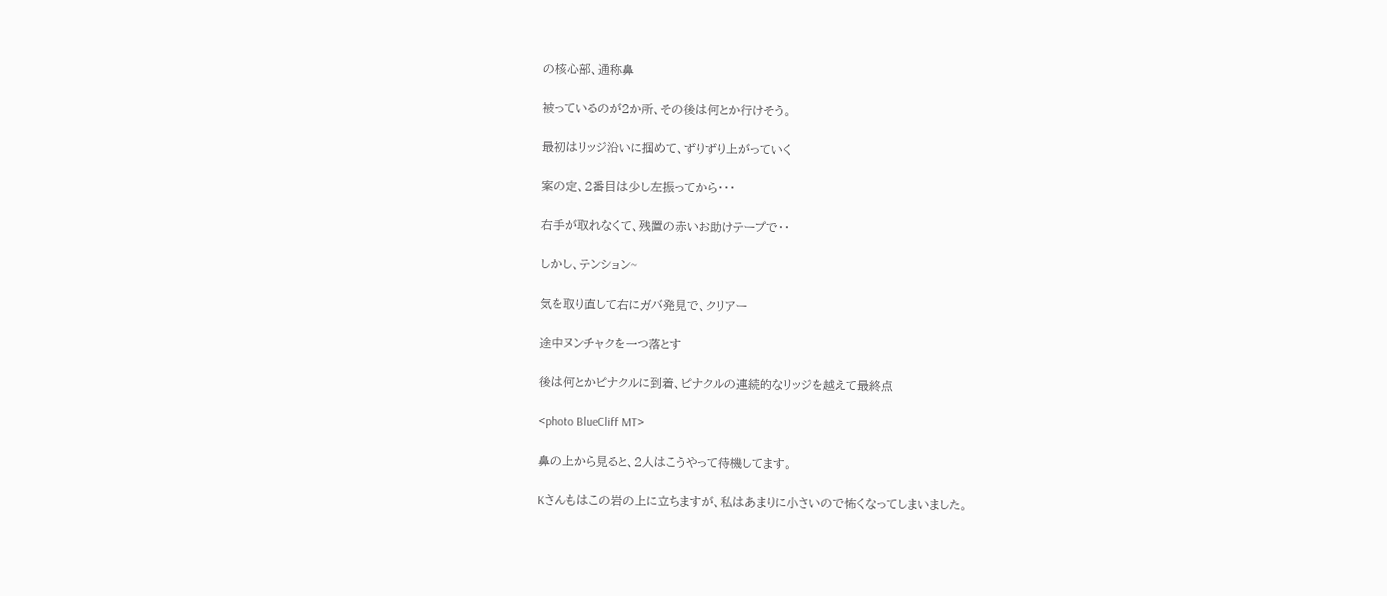の核心部、通称鼻

被っているのが2か所、その後は何とか行けそう。

最初はリッジ沿いに掴めて、ずりずり上がっていく

案の定、2番目は少し左振ってから・・・

右手が取れなくて、残置の赤いお助けテープで・・

しかし、テンション~

気を取り直して右にガバ発見で、クリアー

途中ヌンチャクを一つ落とす

後は何とかピナクルに到着、ピナクルの連続的なリッジを越えて最終点

<photo BlueCliff MT>

鼻の上から見ると、2人はこうやって待機してます。

Kさんもはこの岩の上に立ちますが、私はあまりに小さいので怖くなってしまいました。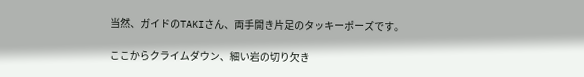当然、ガイドのTAKIさん、両手開き片足のタッキーポーズです。

ここからクライムダウン、細い岩の切り欠き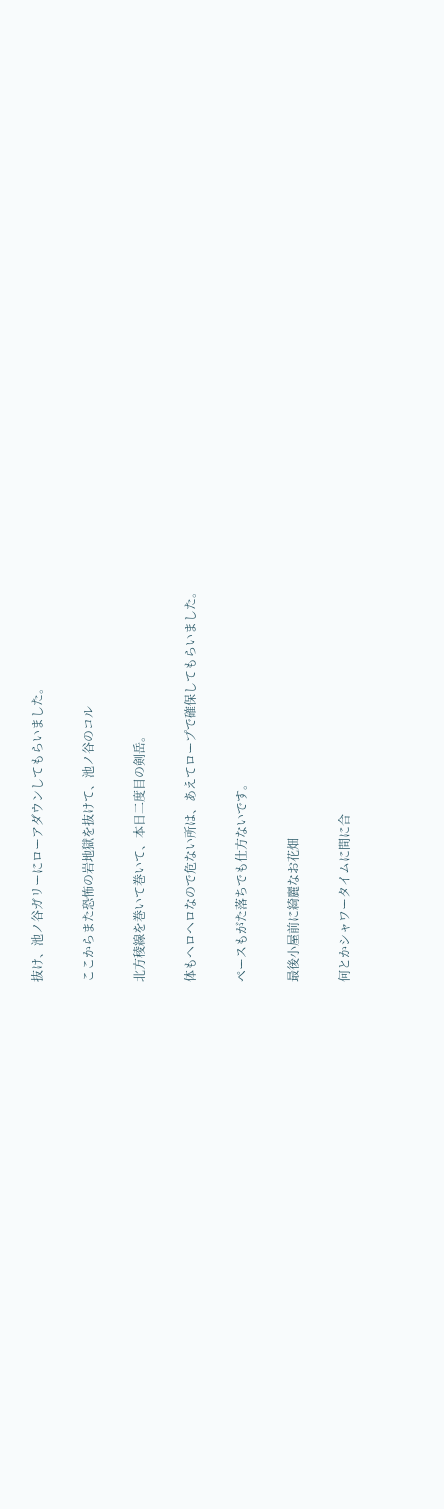抜け、池ノ谷ガリーにローアダウンしてもらいました。

ここからまた恐怖の岩地獄を抜けて、池ノ谷のコル

北方稜線を巻いて巻いて、本日二度目の剣岳。

体もヘロヘロなので危ない所は、あえてロープで確保してもらいました。

ペースもがた落ちでも仕方ないです。

最後小屋前に綺麗なお花畑

何とかシャワータイムに間に合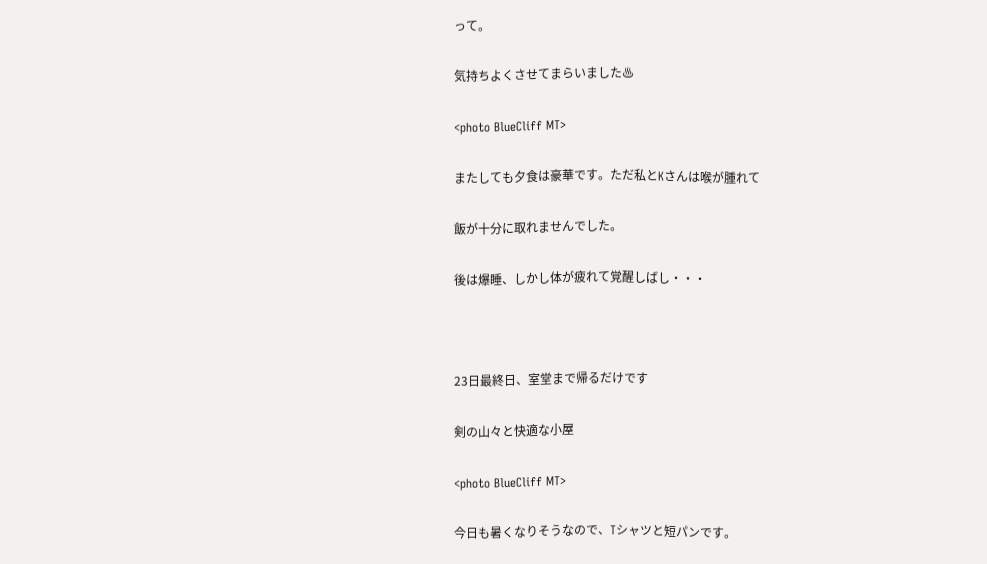って。

気持ちよくさせてまらいました♨

<photo BlueCliff MT>

またしても夕食は豪華です。ただ私とKさんは喉が腫れて

飯が十分に取れませんでした。

後は爆睡、しかし体が疲れて覚醒しばし・・・



23日最終日、室堂まで帰るだけです

剣の山々と快適な小屋

<photo BlueCliff MT>

今日も暑くなりそうなので、Tシャツと短パンです。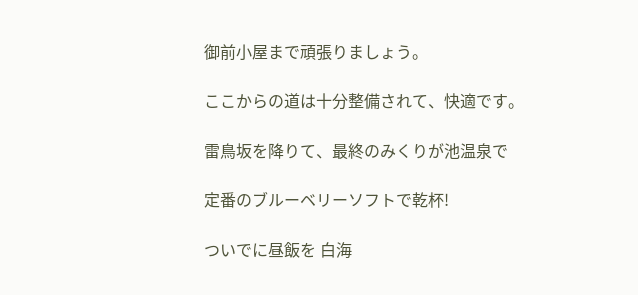御前小屋まで頑張りましょう。

ここからの道は十分整備されて、快適です。

雷鳥坂を降りて、最終のみくりが池温泉で

定番のブルーベリーソフトで乾杯!

ついでに昼飯を 白海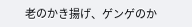老のかき揚げ、ゲンゲのか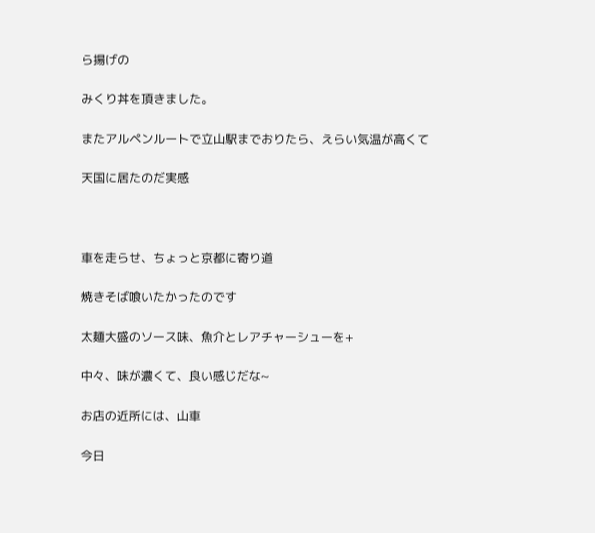ら揚げの

みくり丼を頂きました。

またアルペンルートで立山駅までおりたら、えらい気温が高くて

天国に居たのだ実感



車を走らせ、ちょっと京都に寄り道

焼きそば喰いたかったのです

太麺大盛のソース味、魚介とレアチャーシューを+

中々、味が濃くて、良い感じだな~

お店の近所には、山車

今日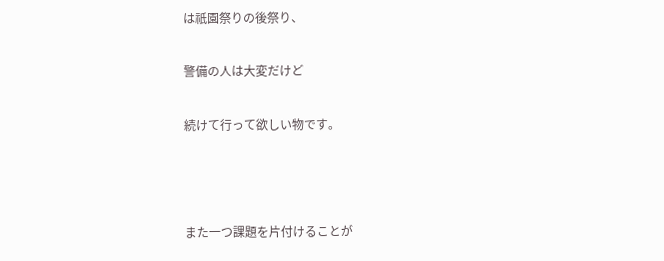は祇園祭りの後祭り、

警備の人は大変だけど

続けて行って欲しい物です。



また一つ課題を片付けることが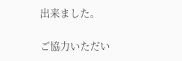出来ました。

ご協力いただい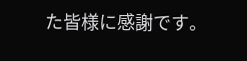た皆様に感謝です。